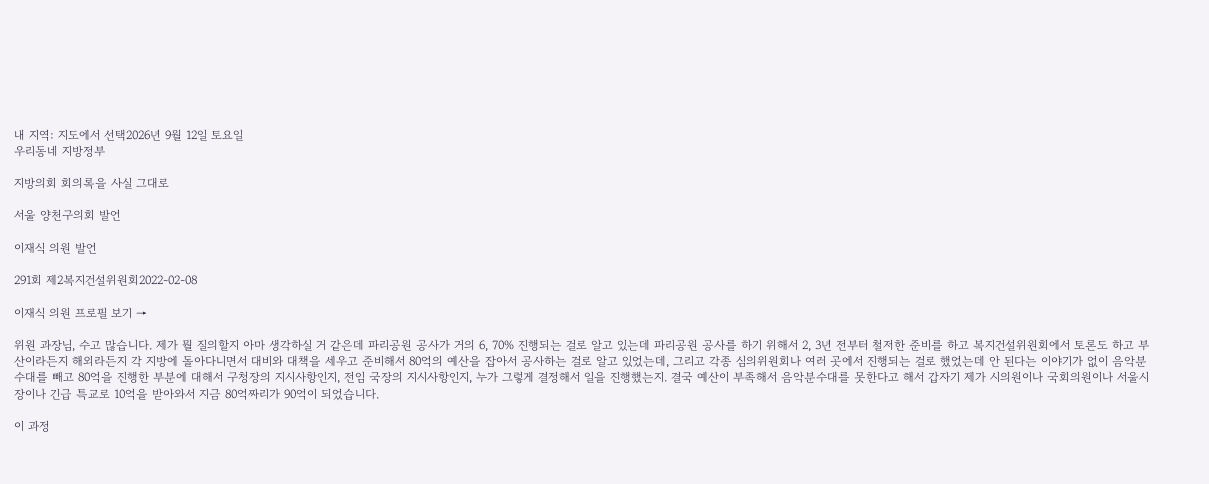내 지역: 지도에서 선택2026년 9월 12일 토요일
우리동네 지방정부

지방의회 회의록을 사실 그대로

서울 양천구의회 발언

이재식 의원 발언

291회 제2복지건설위원회2022-02-08

이재식 의원 프로필 보기 →

위원 과장님, 수고 많습니다. 제가 뭘 질의할지 아마 생각하실 거 같은데 파리공원 공사가 거의 6, 70% 진행되는 걸로 알고 있는데 파리공원 공사를 하기 위해서 2, 3년 전부터 철저한 준비를 하고 복지건설위원회에서 토론도 하고 부산이라든지 해외라든지 각 지방에 돌아다니면서 대비와 대책을 세우고 준비해서 80억의 예산을 잡아서 공사하는 걸로 알고 있었는데, 그리고 각종 심의위원회나 여러 곳에서 진행되는 걸로 했었는데 안 된다는 이야기가 없이 음악분수대를 빼고 80억을 진행한 부분에 대해서 구청장의 지시사항인지, 전임 국장의 지시사항인지, 누가 그렇게 결정해서 일을 진행했는지. 결국 예산이 부족해서 음악분수대를 못한다고 해서 갑자기 제가 시의원이나 국회의원이나 서울시장이나 긴급 특교로 10억을 받아와서 지금 80억짜리가 90억이 되었습니다.

이 과정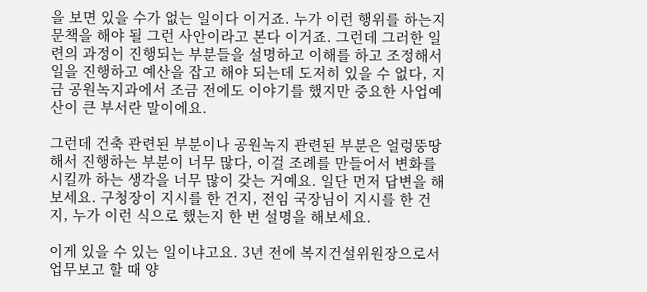을 보면 있을 수가 없는 일이다 이거죠. 누가 이런 행위를 하는지 문책을 해야 될 그런 사안이라고 본다 이거죠. 그런데 그러한 일련의 과정이 진행되는 부분들을 설명하고 이해를 하고 조정해서 일을 진행하고 예산을 잡고 해야 되는데 도저히 있을 수 없다, 지금 공원녹지과에서 조금 전에도 이야기를 했지만 중요한 사업예산이 큰 부서란 말이에요.

그런데 건축 관련된 부분이나 공원녹지 관련된 부분은 얼렁뚱땅 해서 진행하는 부분이 너무 많다, 이걸 조례를 만들어서 변화를 시킬까 하는 생각을 너무 많이 갖는 거예요. 일단 먼저 답변을 해보세요. 구청장이 지시를 한 건지, 전임 국장님이 지시를 한 건지, 누가 이런 식으로 했는지 한 번 설명을 해보세요.

이게 있을 수 있는 일이냐고요. 3년 전에 복지건설위원장으로서 업무보고 할 때 양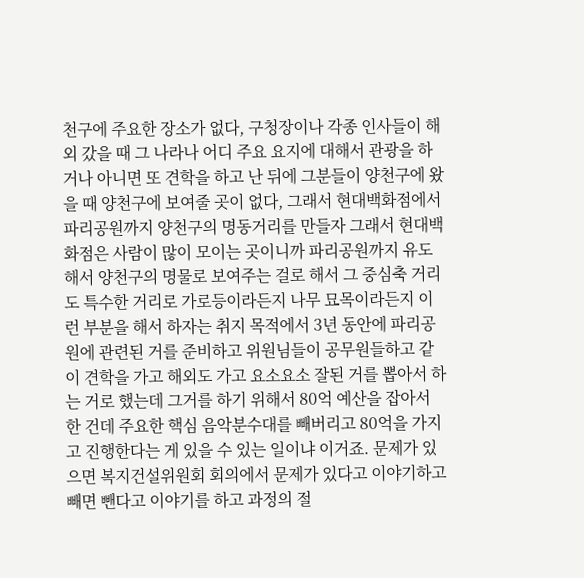천구에 주요한 장소가 없다, 구청장이나 각종 인사들이 해외 갔을 때 그 나라나 어디 주요 요지에 대해서 관광을 하거나 아니면 또 견학을 하고 난 뒤에 그분들이 양천구에 왔을 때 양천구에 보여줄 곳이 없다, 그래서 현대백화점에서 파리공원까지 양천구의 명동거리를 만들자 그래서 현대백화점은 사람이 많이 모이는 곳이니까 파리공원까지 유도해서 양천구의 명물로 보여주는 걸로 해서 그 중심축 거리도 특수한 거리로 가로등이라든지 나무 묘목이라든지 이런 부분을 해서 하자는 취지 목적에서 3년 동안에 파리공원에 관련된 거를 준비하고 위원님들이 공무원들하고 같이 견학을 가고 해외도 가고 요소요소 잘된 거를 뽑아서 하는 거로 했는데 그거를 하기 위해서 80억 예산을 잡아서 한 건데 주요한 핵심 음악분수대를 빼버리고 80억을 가지고 진행한다는 게 있을 수 있는 일이냐 이거죠. 문제가 있으면 복지건설위원회 회의에서 문제가 있다고 이야기하고 빼면 뺀다고 이야기를 하고 과정의 절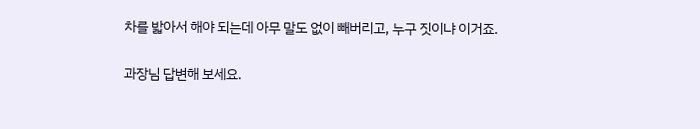차를 밟아서 해야 되는데 아무 말도 없이 빼버리고, 누구 짓이냐 이거죠.

과장님 답변해 보세요.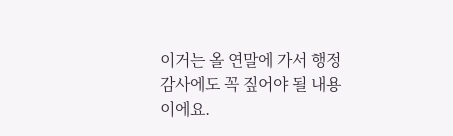이거는 올 연말에 가서 행정감사에도 꼭 짚어야 될 내용이에요.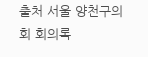출처 서울 양천구의회 회의록